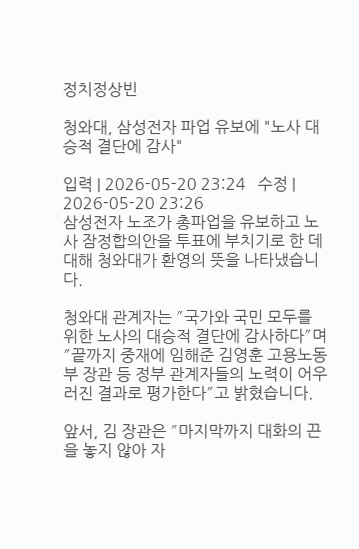정치정상빈

청와대, 삼성전자 파업 유보에 "노사 대승적 결단에 감사"

입력 | 2026-05-20 23:24   수정 | 2026-05-20 23:26
삼성전자 노조가 총파업을 유보하고 노사 잠정합의안을 투표에 부치기로 한 데 대해 청와대가 환영의 뜻을 나타냈습니다.

청와대 관계자는 ″국가와 국민 모두를 위한 노사의 대승적 결단에 감사하다″며 ″끝까지 중재에 임해준 김영훈 고용노동부 장관 등 정부 관계자들의 노력이 어우러진 결과로 평가한다″고 밝혔습니다.

앞서, 김 장관은 ″마지막까지 대화의 끈을 놓지 않아 자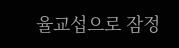율교섭으로 잠정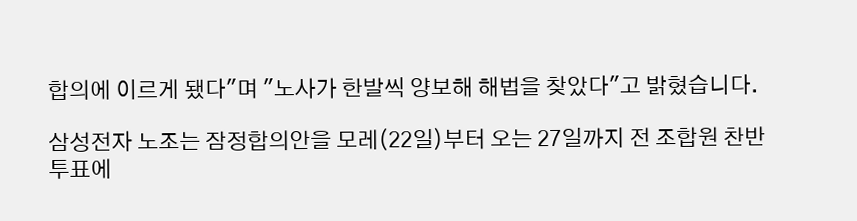합의에 이르게 됐다″며 ″노사가 한발씩 양보해 해법을 찾았다″고 밝혔습니다.

삼성전자 노조는 잠정합의안을 모레(22일)부터 오는 27일까지 전 조합원 찬반투표에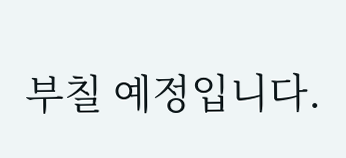부칠 예정입니다.